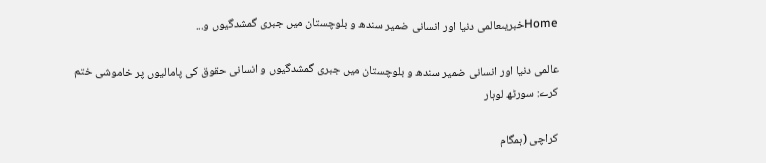Homeخبریںعالمی دنیا اور انسانی ضمیر سندھ و بلوچستان میں جبری گمشدگیوں و...

عالمی دنیا اور انسانی ضمیر سندھ و بلوچستان میں جبری گمشدگیوں و انسانی حقوق کی پامالیوں پر خاموشی ختم کرے: سورٹھ لوہار

کراچی (ہمگام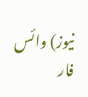نیوز) وائس فار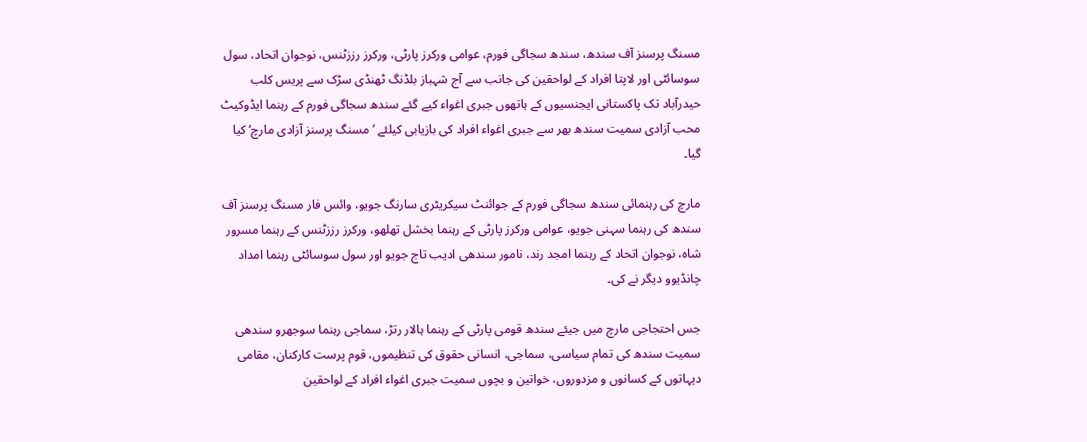مسنگ پرسنز آف سندھ، سندھ سجاگی فورم، عوامی ورکرز پارٹی، ورکرز رززٹنس، نوجوان اتحاد، سول سوسائٹی اور لاپتا افراد کے لواحقین کی جانب سے آج شہباز بلڈنگ ٹھنڈی سڑک سے پریس کلب حیدرآباد تک پاکستانی ایجنسیوں کے ہاتھوں جبری اغواء کیے گئے سندھ سجاگی فورم کے رہنما ایڈوکیٹ محب آزادی سمیت سندھ بھر سے جبری اغواء افراد کی بازیابی کیلئے ’مسنگ پرسنز آزادی مارچ‘ کیا گیا۔

مارچ کی رہنمائی سندھ سجاگی فورم کے جوائنٹ سیکریٹری سارنگ جویو، وائس فار مسنگ پرسنز آف سندھ کی رہنما سہنی جویو، عوامی ورکرز پارٹی کے رہنما بخشل تھلھو، ورکرز رززٹنس کے رہنما مسرور شاہ، نوجوان اتحاد کے رہنما امجد رند، نامور سندھی ادیب تاج جویو اور سول سوسائٹی رہنما امداد چانڈیوو دیگر نے کی۔

جس احتجاجی مارچ میں جیئے سندھ قومی پارٹی کے رہنما ہالار رتڑ، سماجی رہنما سوجھرو سندھی سمیت سندھ کی تمام سیاسی، سماجی، انسانی حقوق کی تنظیموں، قوم پرست کارکنان، مقامی دیہاتوں کے کسانوں و مزدوروں، خواتین و بچوں سمیت جبری اغواء افراد کے لواحقین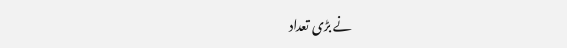نے بڑی تعداد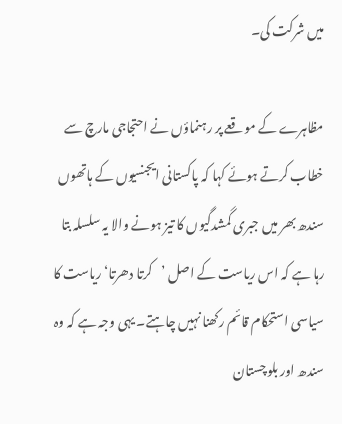میں شرکت کی۔

مظاہرے کے موقعے پر رہنماؤں نے احتجاجی مارچ سے خطاب کرتے ہوئے کہا کہ پاکستانی ایجنسیوں کے ہاتھوں سندھ بھر میں جبری گمشدگیوں کا تیز ہونے والا یہ سلسلہ بتا رہا ہے کہ اس ریاست کے اصل ’کرتا دھرتا‘ ریاست کا سیاسی استحکام قائم رکھنا نہیں چاہتے۔ یہی وجہ ہے کہ وہ سندھ اور بلوچستان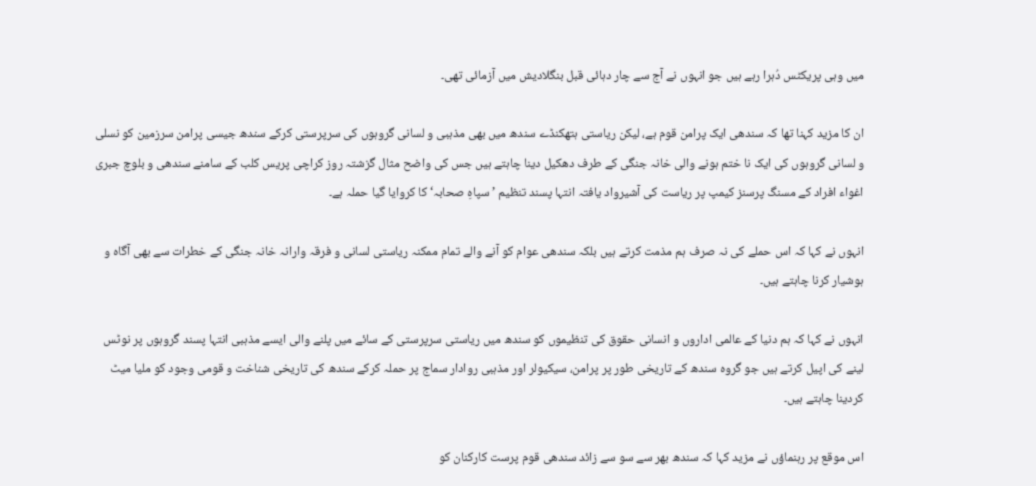میں وہی پریکٹس دُہرا رہے ہیں جو انہوں نے آج سے چار دہائی قبل بنگلادیش میں آزمائی تھی۔

ان کا مزید کہنا تھا کہ سندھی ایک پرامن قوم ہے، لیکن ریاستی ہتھکنڈے سندھ میں بھی مذہبی و لسانی گروہوں کی سرپرستی کرکے سندھ جیسی پرامن سرزمین کو نسلی و لسانی گروہوں کی ایک نا ختم ہونے والی خانہ جنگی کے طرف دھکیل دینا چاہتے ہیں جس کی واضح مثال گزشتہ روز کراچی پریس کلب کے سامنے سندھی و بلوچ جبری اغواء افراد کے مسنگ پرسنز کیمپ پر ریاست کی آشیرواد یافتہ انتہا پسند تنظیم ’سپاہِ صحابہ‘ کا کروایا گیا حملہ ہے۔

انہوں نے کہا کہ اس حملے کی نہ صرف ہم مذمت کرتے ہیں بلکہ سندھی عوام کو آنے والے تمام ممکنہ ریاستی لسانی و فرقہ وارانہ خانہ جنگی کے خطرات سے بھی آگاہ و ہوشیار کرنا چاہتے ہیں۔

انہوں نے کہا کہ ہم دنیا کے عالمی اداروں و انسانی حقوق کی تنظیموں کو سندھ میں ریاستی سرپرستی کے سائے میں پلنے والی ایسے مذہبی انتہا پسند گروہوں پر نوٹس لینے کی اپیل کرتے ہیں جو گروہ سندھ کے تاریخی طور پر پرامن، سیکیولر اور مذہبی روادار سماج پر حملہ کرکے سندھ کی تاریخی شناخت و قومی وجود کو ملیا میٹ کردینا چاہتے ہیں۔

اس موقع پر رہنماؤں نے مزید کہا کہ سندھ بھر سے سو سے زائد سندھی قوم پرست کارکنان کو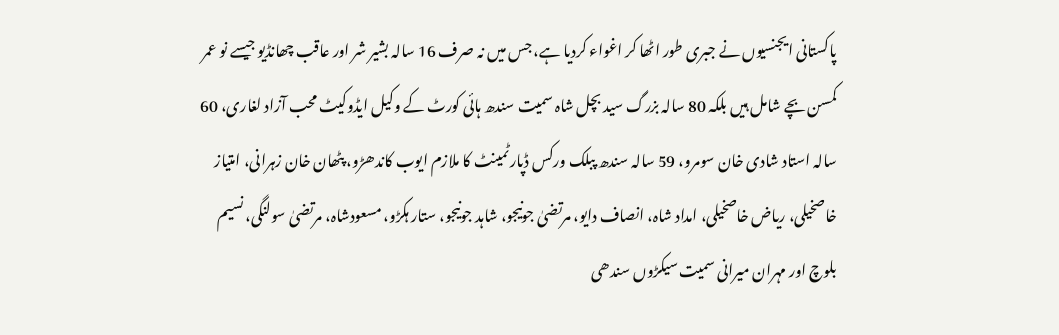پاکستانی ایجنسیوں نے جبری طور اٹھا کر اغواء کردیا ہے، جس میں نہ صرف 16 سالہ بشیر شر اور عاقب چھانڈیو جیسے نو عمر کمسن بچے شامل ہیں بلکہ 80 سالہ بزرگ سید بچل شاہ سمیت سندھ ہائی کورٹ کے وکیل ایڈوکیٹ محب آزاد لغاری، 60 سالہ استاد شادی خان سومرو، 59 سالہ سندھ پبلک ورکس ڈپارٹمینٹ کا ملازم ایوب کاندھڑو، پٹھان خان زہرانی، امتیاز خاصخیلی، ریاض خاصخیلی، امداد شاہ، انصاف دایو، مرتضیٰ جونیجو، شاہد جونیجو، ستار ہکڑو، مسعودشاہ، مرتضیٰ سولنگی، نسیم بلوچ اور مہران میرانی سمیت سیکڑوں سندھی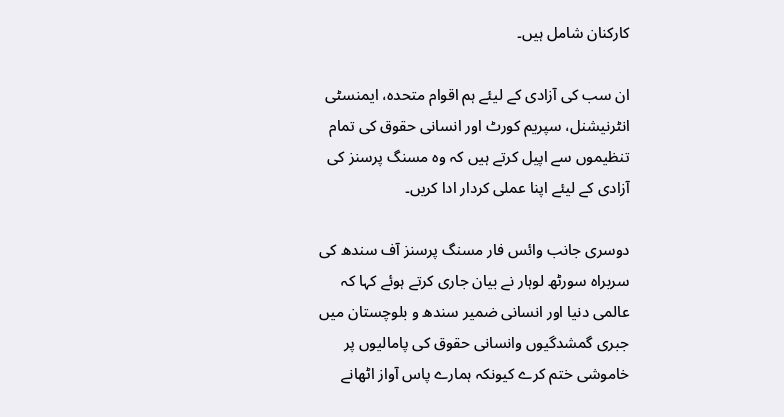کارکنان شامل ہیں۔

ان سب کی آزادی کے لیئے ہم اقوام متحدہ، ایمنسٹی انٹرنیشنل، سپریم کورٹ اور انسانی حقوق کی تمام تنظیموں سے اپیل کرتے ہیں کہ وہ مسنگ پرسنز کی آزادی کے لیئے اپنا عملی کردار ادا کریں۔

دوسری جانب وائس فار مسنگ پرسنز آف سندھ کی سربراہ سورٹھ لوہار نے بیان جاری کرتے ہوئے کہا کہ عالمی دنیا اور انسانی ضمیر سندھ و بلوچستان میں جبری گمشدگیوں وانسانی حقوق کی پامالیوں پر خاموشی ختم کرے کیونکہ ہمارے پاس آواز اٹھانے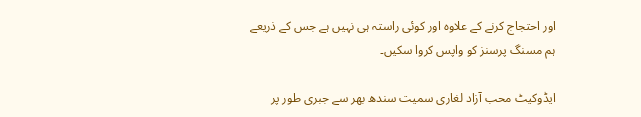اور احتجاج کرنے کے علاوہ اور کوئی راستہ ہی نہیں ہے جس کے ذریعے ہم مسنگ پرسنز کو واپس کروا سکیں۔

ایڈوکیٹ محب آزاد لغاری سمیت سندھ بھر سے جبری طور پر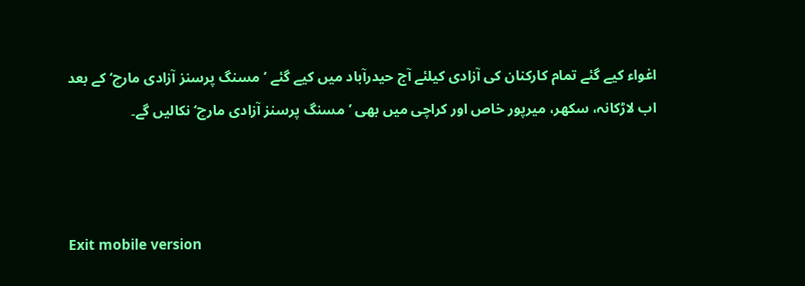اغواء کیے گئے تمام کارکنان کی آزادی کیلئے آج حیدرآباد میں کیے گئے ‘مسنگ پرسنز آزادی مارچ‘ کے بعد اب لاڑکانہ، سکھر، میرپور خاص اور کراچی میں بھی ’مسنگ پرسنز آزادی مارچ‘ نکالیں گے۔



Exit mobile version